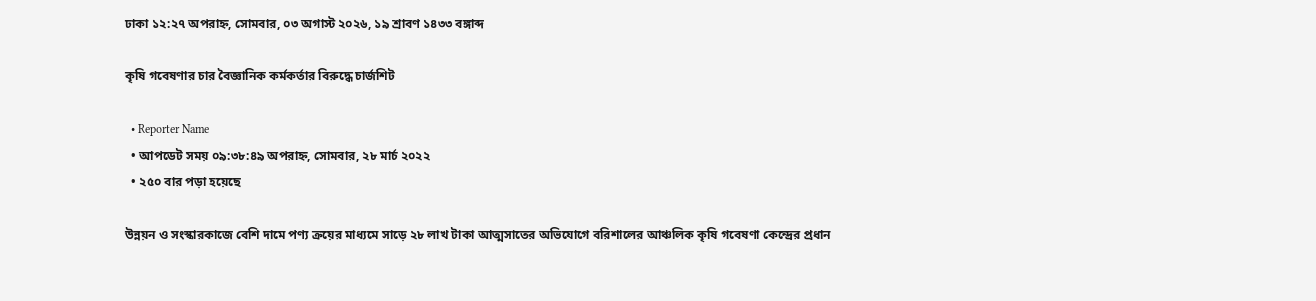ঢাকা ১২:২৭ অপরাহ্ন, সোমবার, ০৩ অগাস্ট ২০২৬, ১৯ শ্রাবণ ১৪৩৩ বঙ্গাব্দ

কৃষি গবেষণার চার বৈজ্ঞানিক কর্মকর্তার বিরুদ্ধে চার্জশিট

  • Reporter Name
  • আপডেট সময় ০৯:৩৮:৪৯ অপরাহ্ন, সোমবার, ২৮ মার্চ ২০২২
  • ২৫০ বার পড়া হয়েছে

উন্নয়ন ও সংস্কারকাজে বেশি দামে পণ্য ক্রয়ের মাধ্যমে সাড়ে ২৮ লাখ টাকা আত্মসাতের অভিযোগে বরিশালের আঞ্চলিক কৃষি গবেষণা কেন্দ্রের প্রধান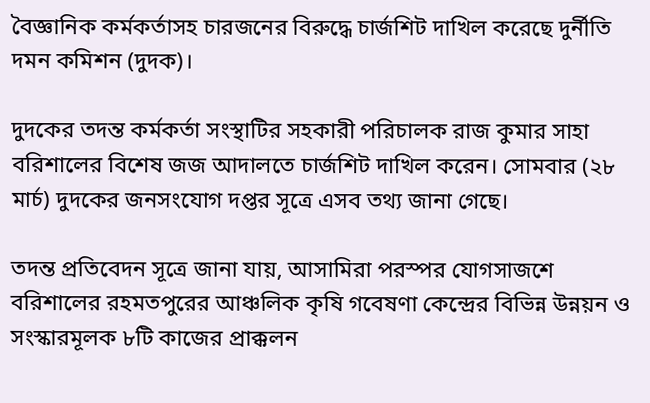বৈজ্ঞানিক কর্মকর্তাসহ চারজনের বিরুদ্ধে চার্জশিট দাখিল করেছে দুর্নীতি দমন কমিশন (দুদক)।

দুদকের তদন্ত কর্মকর্তা সংস্থাটির সহকারী পরিচালক রাজ কুমার সাহা বরিশালের বিশেষ জজ আদালতে চার্জশিট দাখিল করেন। সোমবার (২৮ মার্চ) দুদকের জনসংযোগ দপ্তর সূত্রে এসব তথ্য জানা গেছে।

তদন্ত প্রতিবেদন সূত্রে জানা যায়, আসামিরা পরস্পর যোগসাজশে বরিশালের রহমতপুরের আঞ্চলিক কৃষি গবেষণা কেন্দ্রের বিভিন্ন উন্নয়ন ও সংস্কারমূলক ৮টি কাজের প্রাক্কলন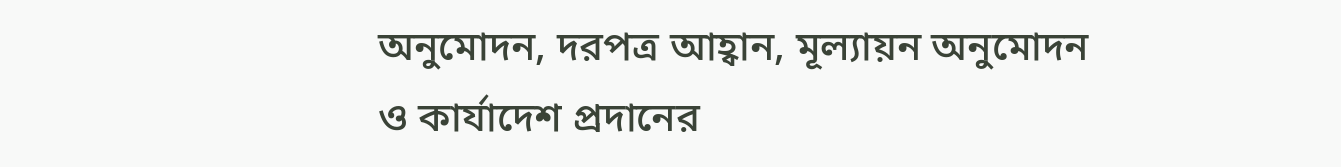অনুমোদন, দরপত্র আহ্বান, মূল্যায়ন অনুমোদন ও কার্যাদেশ প্রদানের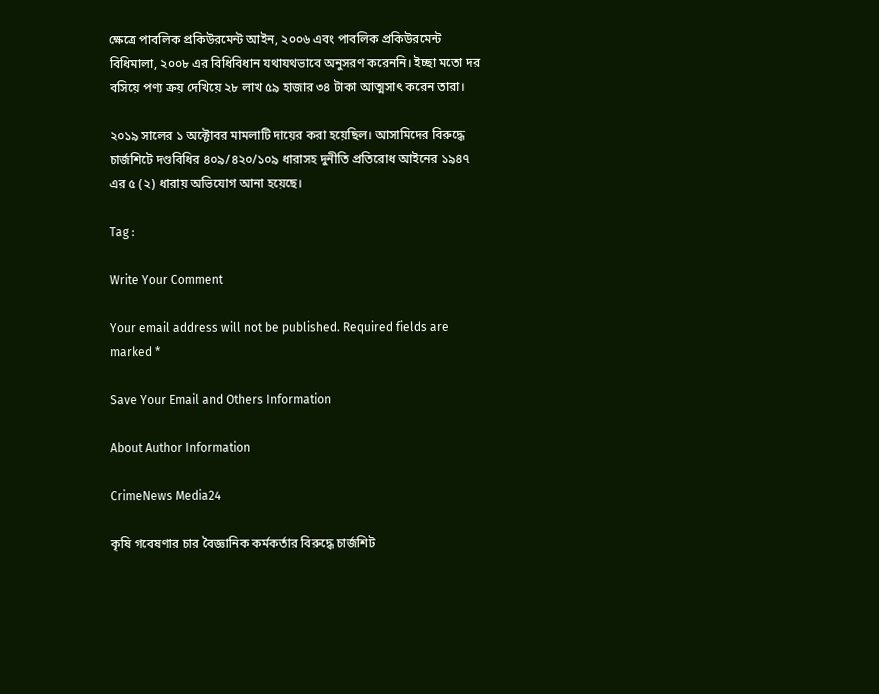ক্ষেত্রে পাবলিক প্রকিউরমেন্ট আইন, ২০০৬ এবং পাবলিক প্রকিউরমেন্ট বিধিমালা, ২০০৮ এর বিধিবিধান যথাযথভাবে অনুসরণ করেননি। ইচ্ছা মতো দর বসিয়ে পণ্য ক্রয় দেখিয়ে ২৮ লাখ ৫৯ হাজার ৩৪ টাকা আত্মসাৎ করেন তারা।

২০১৯ সালের ১ অক্টোবর মামলাটি দায়ের করা হয়েছিল। আসামিদের বিরুদ্ধে চার্জশিটে দণ্ডবিধির ৪০৯/৪২০/১০৯ ধারাসহ দুনীতি প্রতিরোধ আইনের ১৯৪৭ এর ৫ (২) ধারায় অভিযোগ আনা হয়েছে।

Tag :

Write Your Comment

Your email address will not be published. Required fields are marked *

Save Your Email and Others Information

About Author Information

CrimeNews Media24

কৃষি গবেষণার চার বৈজ্ঞানিক কর্মকর্তার বিরুদ্ধে চার্জশিট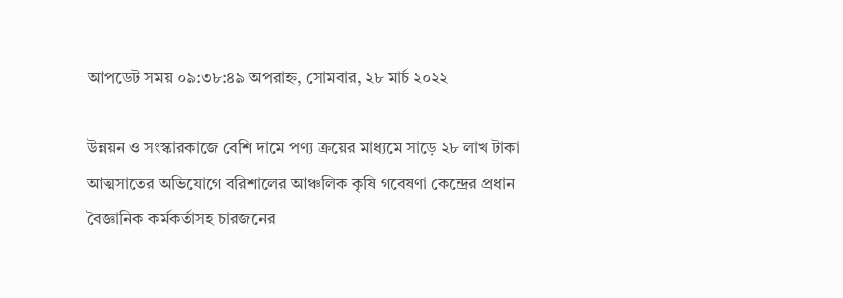আপডেট সময় ০৯:৩৮:৪৯ অপরাহ্ন, সোমবার, ২৮ মার্চ ২০২২

উন্নয়ন ও সংস্কারকাজে বেশি দামে পণ্য ক্রয়ের মাধ্যমে সাড়ে ২৮ লাখ টাকা আত্মসাতের অভিযোগে বরিশালের আঞ্চলিক কৃষি গবেষণা কেন্দ্রের প্রধান বৈজ্ঞানিক কর্মকর্তাসহ চারজনের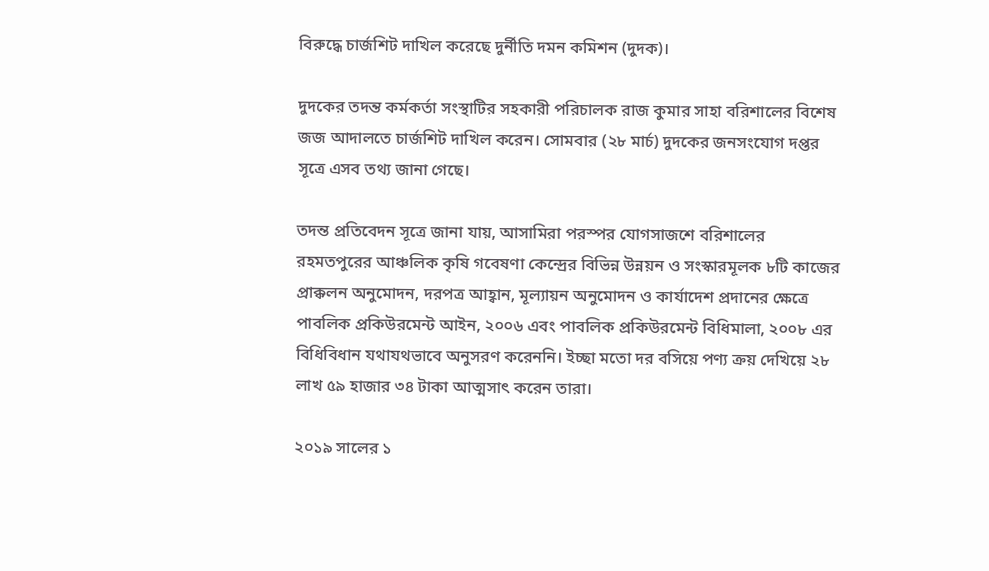বিরুদ্ধে চার্জশিট দাখিল করেছে দুর্নীতি দমন কমিশন (দুদক)।

দুদকের তদন্ত কর্মকর্তা সংস্থাটির সহকারী পরিচালক রাজ কুমার সাহা বরিশালের বিশেষ জজ আদালতে চার্জশিট দাখিল করেন। সোমবার (২৮ মার্চ) দুদকের জনসংযোগ দপ্তর সূত্রে এসব তথ্য জানা গেছে।

তদন্ত প্রতিবেদন সূত্রে জানা যায়, আসামিরা পরস্পর যোগসাজশে বরিশালের রহমতপুরের আঞ্চলিক কৃষি গবেষণা কেন্দ্রের বিভিন্ন উন্নয়ন ও সংস্কারমূলক ৮টি কাজের প্রাক্কলন অনুমোদন, দরপত্র আহ্বান, মূল্যায়ন অনুমোদন ও কার্যাদেশ প্রদানের ক্ষেত্রে পাবলিক প্রকিউরমেন্ট আইন, ২০০৬ এবং পাবলিক প্রকিউরমেন্ট বিধিমালা, ২০০৮ এর বিধিবিধান যথাযথভাবে অনুসরণ করেননি। ইচ্ছা মতো দর বসিয়ে পণ্য ক্রয় দেখিয়ে ২৮ লাখ ৫৯ হাজার ৩৪ টাকা আত্মসাৎ করেন তারা।

২০১৯ সালের ১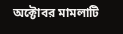অক্টোবর মামলাটি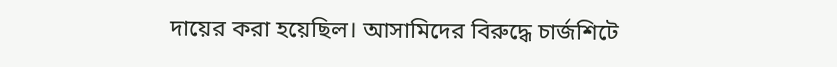দায়ের করা হয়েছিল। আসামিদের বিরুদ্ধে চার্জশিটে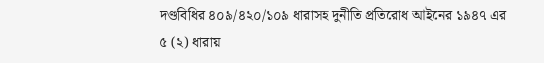দণ্ডবিধির ৪০৯/৪২০/১০৯ ধারাসহ দুনীতি প্রতিরোধ আইনের ১৯৪৭ এর ৫ (২) ধারায়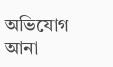অভিযোগ আনা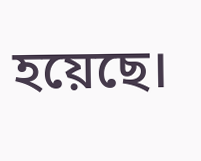হয়েছে।